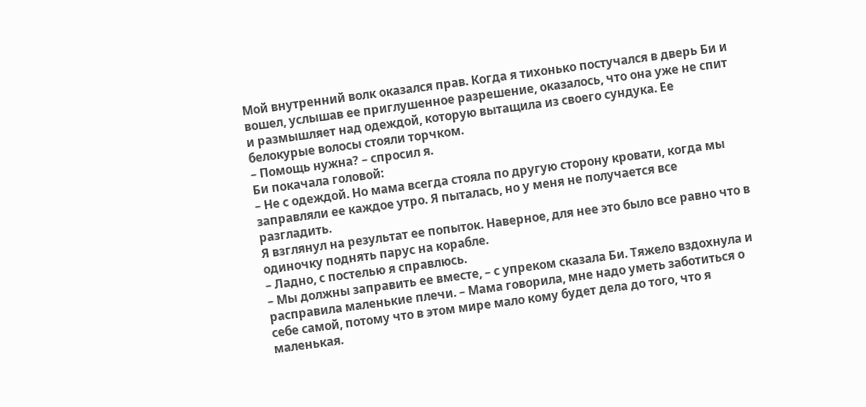Мой внутренний волк оказался прав. Когда я тихонько постучался в дверь Би и вошел, услышав ее приглушенное разрешение, оказалось, что она уже не спит и размышляет над одеждой, которую вытащила из своего сундука. Ее белокурые волосы стояли торчком.
– Помощь нужна? – спросил я.
Би покачала головой:
– Не с одеждой. Но мама всегда стояла по другую сторону кровати, когда мы заправляли ее каждое утро. Я пыталась, но у меня не получается все разгладить.
Я взглянул на результат ее попыток. Наверное, для нее это было все равно что в одиночку поднять парус на корабле.
– Ладно, с постелью я справлюсь.
– Мы должны заправить ее вместе, – с упреком сказала Би. Тяжело вздохнула и расправила маленькие плечи. – Мама говорила, мне надо уметь заботиться о себе самой, потому что в этом мире мало кому будет дела до того, что я маленькая.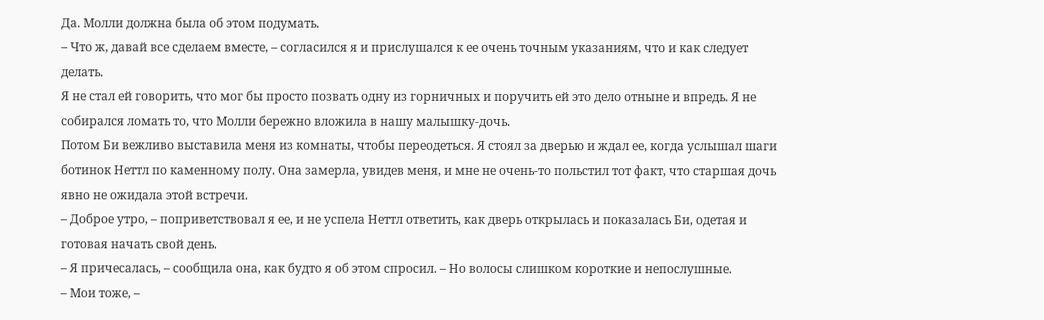Да. Молли должна была об этом подумать.
– Что ж, давай все сделаем вместе, – согласился я и прислушался к ее очень точным указаниям, что и как следует делать.
Я не стал ей говорить, что мог бы просто позвать одну из горничных и поручить ей это дело отныне и впредь. Я не собирался ломать то, что Молли бережно вложила в нашу малышку-дочь.
Потом Би вежливо выставила меня из комнаты, чтобы переодеться. Я стоял за дверью и ждал ее, когда услышал шаги ботинок Неттл по каменному полу. Она замерла, увидев меня, и мне не очень-то польстил тот факт, что старшая дочь явно не ожидала этой встречи.
– Доброе утро, – поприветствовал я ее, и не успела Неттл ответить, как дверь открылась и показалась Би, одетая и готовая начать свой день.
– Я причесалась, – сообщила она, как будто я об этом спросил. – Но волосы слишком короткие и непослушные.
– Мои тоже, –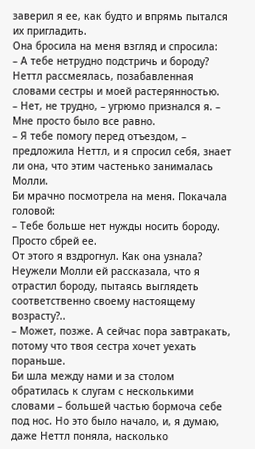заверил я ее, как будто и впрямь пытался их пригладить.
Она бросила на меня взгляд и спросила:
– А тебе нетрудно подстричь и бороду?
Неттл рассмеялась, позабавленная словами сестры и моей растерянностью.
– Нет, не трудно, – угрюмо признался я. – Мне просто было все равно.
– Я тебе помогу перед отъездом, – предложила Неттл, и я спросил себя, знает ли она, что этим частенько занималась Молли.
Би мрачно посмотрела на меня. Покачала головой:
– Тебе больше нет нужды носить бороду. Просто сбрей ее.
От этого я вздрогнул. Как она узнала? Неужели Молли ей рассказала, что я отрастил бороду, пытаясь выглядеть соответственно своему настоящему возрасту?..
– Может, позже. А сейчас пора завтракать, потому что твоя сестра хочет уехать пораньше.
Би шла между нами и за столом обратилась к слугам с несколькими словами – большей частью бормоча себе под нос. Но это было начало, и, я думаю, даже Неттл поняла, насколько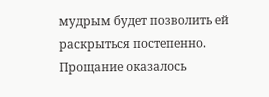мудрым будет позволить ей раскрыться постепенно.
Прощание оказалось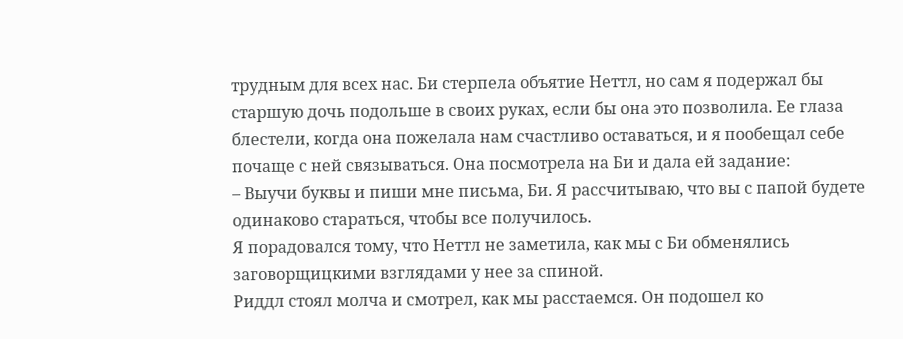трудным для всех нас. Би стерпела объятие Неттл, но сам я подержал бы старшую дочь подольше в своих руках, если бы она это позволила. Ее глаза блестели, когда она пожелала нам счастливо оставаться, и я пообещал себе почаще с ней связываться. Она посмотрела на Би и дала ей задание:
– Выучи буквы и пиши мне письма, Би. Я рассчитываю, что вы с папой будете одинаково стараться, чтобы все получилось.
Я порадовался тому, что Неттл не заметила, как мы с Би обменялись заговорщицкими взглядами у нее за спиной.
Риддл стоял молча и смотрел, как мы расстаемся. Он подошел ко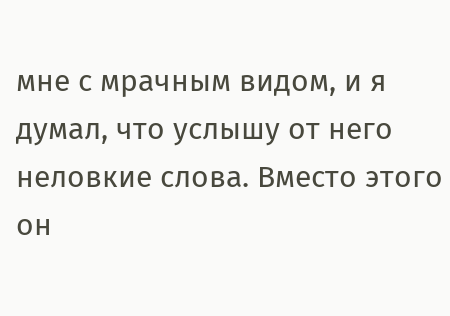мне с мрачным видом, и я думал, что услышу от него неловкие слова. Вместо этого он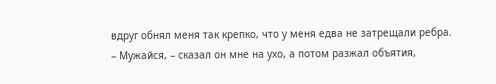вдруг обнял меня так крепко, что у меня едва не затрещали ребра.
– Мужайся, – сказал он мне на ухо, а потом разжал объятия,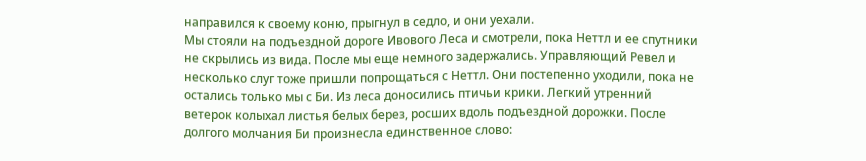направился к своему коню, прыгнул в седло, и они уехали.
Мы стояли на подъездной дороге Ивового Леса и смотрели, пока Неттл и ее спутники не скрылись из вида. После мы еще немного задержались. Управляющий Ревел и несколько слуг тоже пришли попрощаться с Неттл. Они постепенно уходили, пока не остались только мы с Би. Из леса доносились птичьи крики. Легкий утренний ветерок колыхал листья белых берез, росших вдоль подъездной дорожки. После долгого молчания Би произнесла единственное слово: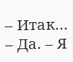– Итак…
– Да. – Я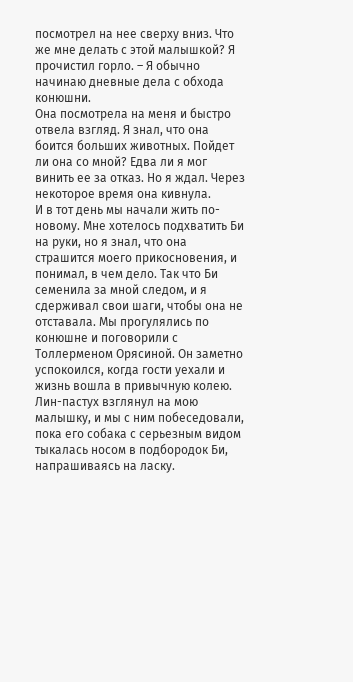посмотрел на нее сверху вниз. Что же мне делать с этой малышкой? Я прочистил горло. – Я обычно начинаю дневные дела с обхода конюшни.
Она посмотрела на меня и быстро отвела взгляд. Я знал, что она боится больших животных. Пойдет ли она со мной? Едва ли я мог винить ее за отказ. Но я ждал. Через некоторое время она кивнула.
И в тот день мы начали жить по-новому. Мне хотелось подхватить Би на руки, но я знал, что она страшится моего прикосновения, и понимал, в чем дело. Так что Би семенила за мной следом, и я сдерживал свои шаги, чтобы она не отставала. Мы прогулялись по конюшне и поговорили с Толлерменом Орясиной. Он заметно успокоился, когда гости уехали и жизнь вошла в привычную колею. Лин-пастух взглянул на мою малышку, и мы с ним побеседовали, пока его собака с серьезным видом тыкалась носом в подбородок Би, напрашиваясь на ласку.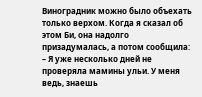Виноградник можно было объехать только верхом. Когда я сказал об этом Би, она надолго призадумалась, а потом сообщила:
– Я уже несколько дней не проверяла мамины ульи. У меня ведь, знаешь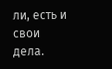ли, есть и свои дела.